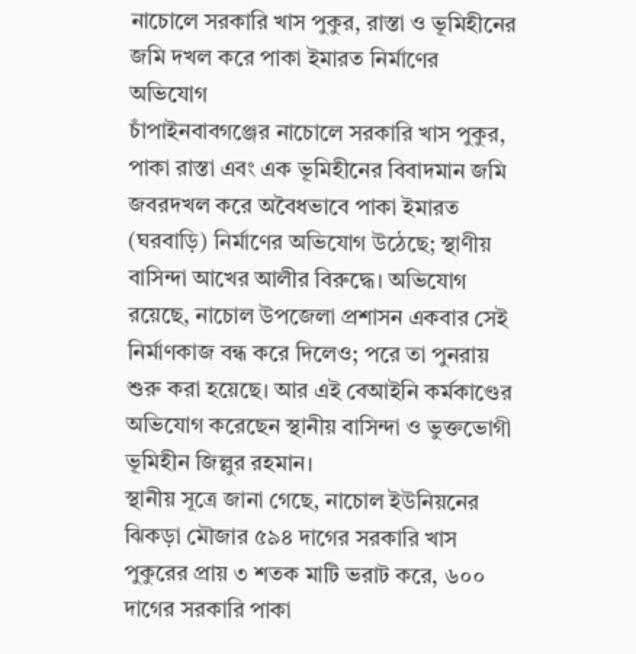নাচোলে সরকারি খাস পুকুর, রাস্তা ও ভূমিহীনের জমি দখল করে পাকা ইমারত নির্মাণের অভিযোগ
চাঁপাইনবাবগঞ্জের নাচোলে সরকারি খাস পুকুর, পাকা রাস্তা এবং এক ভূমিহীনের বিবাদমান জমি জবরদখল করে অবৈধভাবে পাকা ইমারত (ঘরবাড়ি) নির্মাণের অভিযোগ উঠেছে; স্থাণীয় বাসিন্দা আখের আলীর বিরুদ্ধে। অভিযোগ রয়েছে, নাচোল উপজেলা প্রশাসন একবার সেই নির্মাণকাজ বন্ধ করে দিলেও; পরে তা পুনরায় শুরু করা হয়েছে। আর এই বেআইনি কর্মকাণ্ডের অভিযোগ করেছেন স্থানীয় বাসিন্দা ও ভুক্তভোগী ভূমিহীন জিল্লুর রহমান।
স্থানীয় সূত্রে জানা গেছে, নাচোল ইউনিয়নের ঝিকড়া মৌজার ৫৯৪ দাগের সরকারি খাস পুকুরের প্রায় ৩ শতক মাটি ভরাট করে, ৬০০ দাগের সরকারি পাকা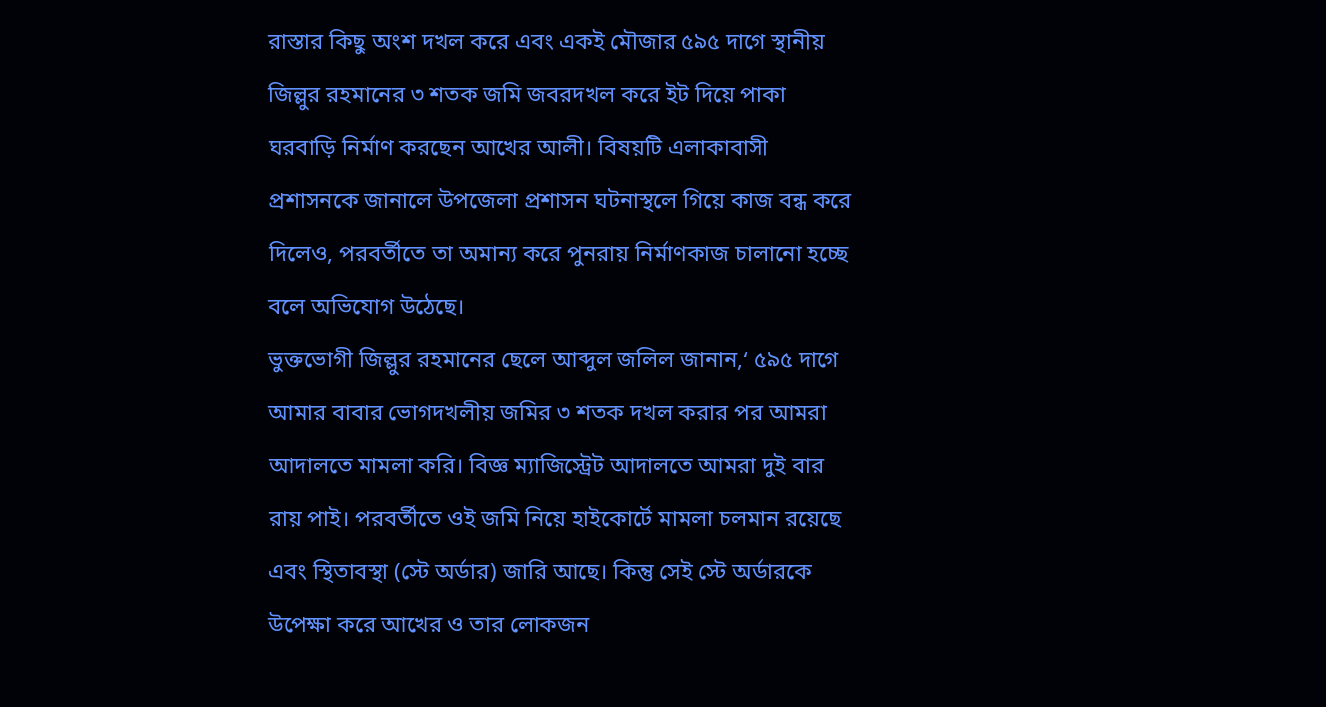রাস্তার কিছু অংশ দখল করে এবং একই মৌজার ৫৯৫ দাগে স্থানীয় জিল্লুর রহমানের ৩ শতক জমি জবরদখল করে ইট দিয়ে পাকা ঘরবাড়ি নির্মাণ করছেন আখের আলী। বিষয়টি এলাকাবাসী প্রশাসনকে জানালে উপজেলা প্রশাসন ঘটনাস্থলে গিয়ে কাজ বন্ধ করে দিলেও, পরবর্তীতে তা অমান্য করে পুনরায় নির্মাণকাজ চালানো হচ্ছে বলে অভিযোগ উঠেছে।
ভুক্তভোগী জিল্লুর রহমানের ছেলে আব্দুল জলিল জানান,‘ ৫৯৫ দাগে আমার বাবার ভোগদখলীয় জমির ৩ শতক দখল করার পর আমরা আদালতে মামলা করি। বিজ্ঞ ম্যাজিস্ট্রেট আদালতে আমরা দুই বার রায় পাই। পরবর্তীতে ওই জমি নিয়ে হাইকোর্টে মামলা চলমান রয়েছে এবং স্থিতাবস্থা (স্টে অর্ডার) জারি আছে। কিন্তু সেই স্টে অর্ডারকে উপেক্ষা করে আখের ও তার লোকজন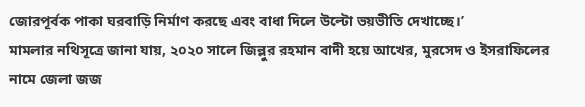জোরপূর্বক পাকা ঘরবাড়ি নির্মাণ করছে এবং বাধা দিলে উল্টো ভয়ভীতি দেখাচ্ছে।’
মামলার নথিসূত্রে জানা যায়, ২০২০ সালে জিল্লুর রহমান বাদী হয়ে আখের, মুরসেদ ও ইসরাফিলের নামে জেলা জজ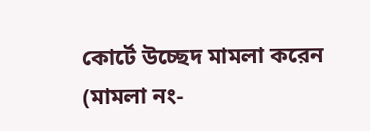কোর্টে উচ্ছেদ মামলা করেন (মামলা নং-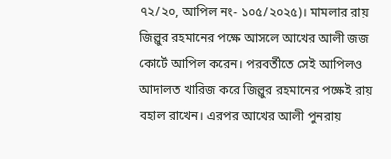৭২/২০, আপিল নং- ১০৫/২০২৫)। মামলার রায় জিল্লুর রহমানের পক্ষে আসলে আখের আলী জজ কোর্টে আপিল করেন। পরবর্তীতে সেই আপিলও আদালত খারিজ করে জিল্লুর রহমানের পক্ষেই রায় বহাল রাখেন। এরপর আখের আলী পুনরায়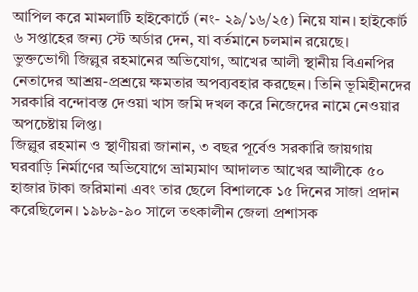আপিল করে মামলাটি হাইকোর্টে (নং- ২৯/১৬/২৫) নিয়ে যান। হাইকোর্ট ৬ সপ্তাহের জন্য স্টে অর্ডার দেন, যা বর্তমানে চলমান রয়েছে।
ভুক্তভোগী জিল্লুর রহমানের অভিযোগ, আখের আলী স্থানীয় বিএনপির নেতাদের আশ্রয়-প্রশ্রয়ে ক্ষমতার অপব্যবহার করছেন। তিনি ভূমিহীনদের সরকারি বন্দোবস্ত দেওয়া খাস জমি দখল করে নিজেদের নামে নেওয়ার অপচেষ্টায় লিপ্ত।
জিল্লুর রহমান ও স্থাণীয়রা জানান, ৩ বছর পূর্বেও সরকারি জায়গায় ঘরবাড়ি নির্মাণের অভিযোগে ভ্রাম্যমাণ আদালত আখের আলীকে ৫০ হাজার টাকা জরিমানা এবং তার ছেলে বিশালকে ১৫ দিনের সাজা প্রদান করেছিলেন। ১৯৮৯-৯০ সালে তৎকালীন জেলা প্রশাসক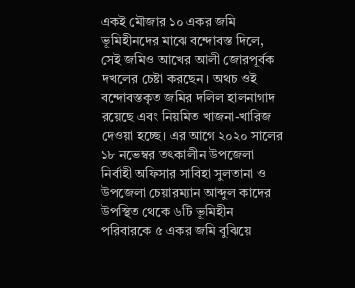একই মৌজার ১০ একর জমি ভূমিহীনদের মাঝে বন্দোবস্ত দিলে, সেই জমিও আখের আলী জোরপূর্বক দখলের চেষ্টা করছেন। অথচ ওই বন্দোবস্তকৃত জমির দলিল হালনাগাদ রয়েছে এবং নিয়মিত খাজনা-খারিজ দেওয়া হচ্ছে। এর আগে ২০২০ সালের ১৮ নভেম্বর তৎকালীন উপজেলা নির্বাহী অফিসার সাবিহা সুলতানা ও উপজেলা চেয়ারম্যান আব্দুল কাদের উপস্থিত থেকে ৬টি ভূমিহীন পরিবারকে ৫ একর জমি বুঝিয়ে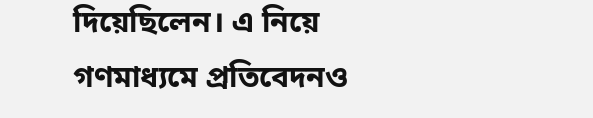দিয়েছিলেন। এ নিয়ে গণমাধ্যমে প্রতিবেদনও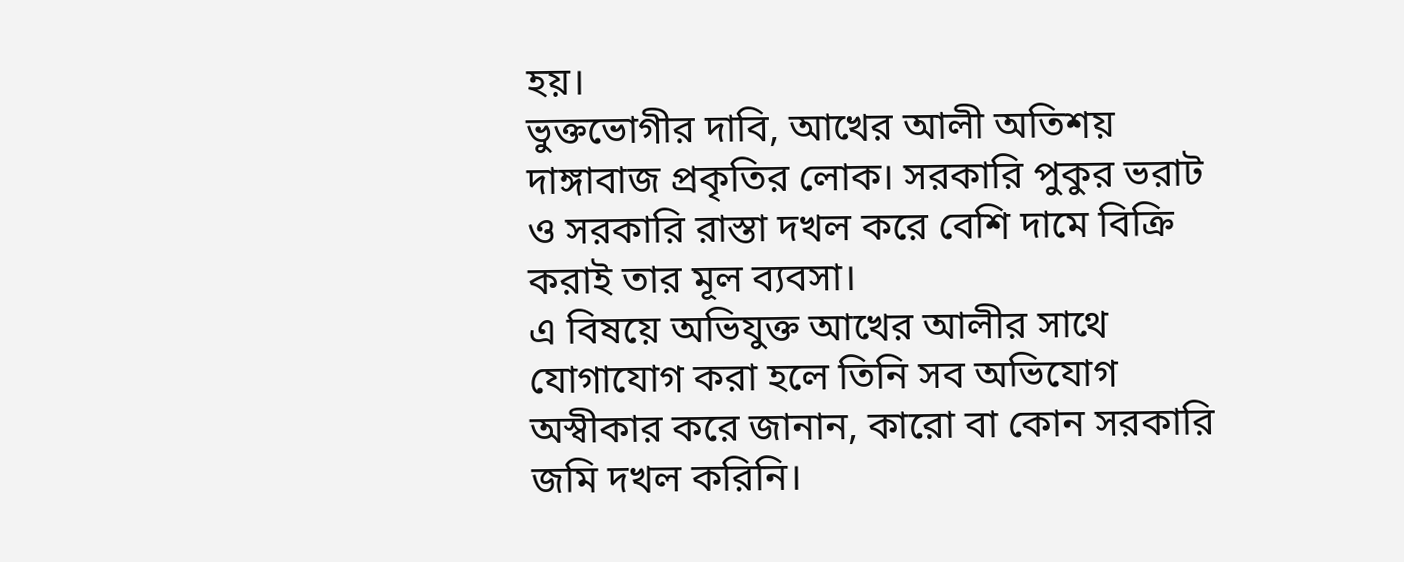হয়।
ভুক্তভোগীর দাবি, আখের আলী অতিশয় দাঙ্গাবাজ প্রকৃতির লোক। সরকারি পুকুর ভরাট ও সরকারি রাস্তা দখল করে বেশি দামে বিক্রি করাই তার মূল ব্যবসা।
এ বিষয়ে অভিযুক্ত আখের আলীর সাথে যোগাযোগ করা হলে তিনি সব অভিযোগ অস্বীকার করে জানান, কারো বা কোন সরকারি জমি দখল করিনি।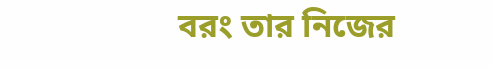বরং তার নিজের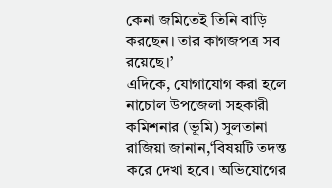কেনা জমিতেই তিনি বাড়ি করছেন। তার কাগজপত্র সব রয়েছে।’
এদিকে, যোগাযোগ করা হলে নাচোল উপজেলা সহকারী কমিশনার (ভূমি) সুলতানা রাজিয়া জানান,‘বিষয়টি তদন্ত করে দেখা হবে। অভিযোগের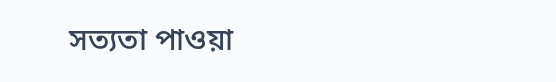সত্যতা পাওয়া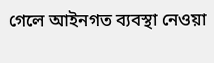গেলে আইনগত ব্যবস্থা নেওয়া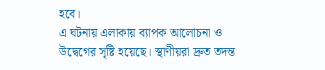হবে।
এ ঘটনায় এলাকায় ব্যাপক আলোচনা ও উদ্বেগের সৃষ্টি হয়েছে। স্থাণীয়রা দ্রুত তদন্ত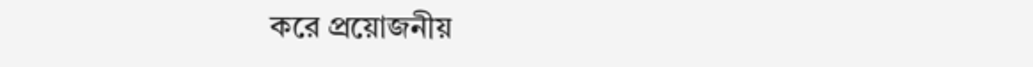করে প্রয়োজনীয়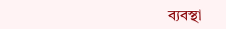ব্যবস্থা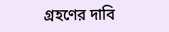গ্রহণের দাবি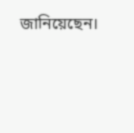জানিয়েছেন।